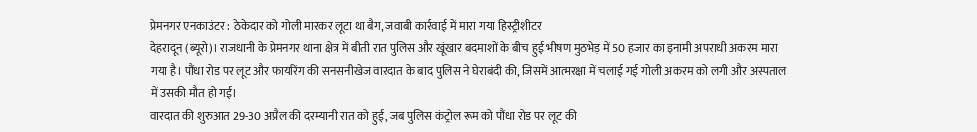प्रेमनगर एनकाउंटर : ठेकेदार को गोली मारकर लूटा था बैग, जवाबी कार्रवाई में मारा गया हिस्ट्रीशीटर
देहरादून (ब्यूरो)। राजधानी के प्रेमनगर थाना क्षेत्र में बीती रात पुलिस और खूंखार बदमाशों के बीच हुई भीषण मुठभेड़ में 50 हजार का इनामी अपराधी अकरम मारा गया है। पौंधा रोड पर लूट और फायरिंग की सनसनीखेज वारदात के बाद पुलिस ने घेराबंदी की, जिसमें आत्मरक्षा में चलाई गई गोली अकरम को लगी और अस्पताल में उसकी मौत हो गई।
वारदात की शुरुआत 29-30 अप्रैल की दरम्यानी रात को हुई, जब पुलिस कंट्रोल रूम को पौंधा रोड पर लूट की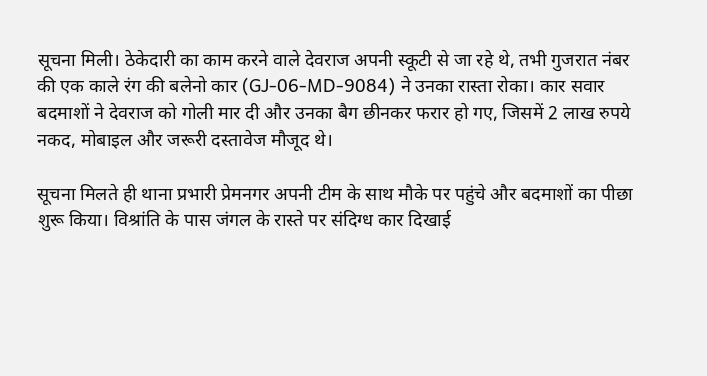सूचना मिली। ठेकेदारी का काम करने वाले देवराज अपनी स्कूटी से जा रहे थे, तभी गुजरात नंबर की एक काले रंग की बलेनो कार (GJ-06-MD-9084) ने उनका रास्ता रोका। कार सवार बदमाशों ने देवराज को गोली मार दी और उनका बैग छीनकर फरार हो गए, जिसमें 2 लाख रुपये नकद, मोबाइल और जरूरी दस्तावेज मौजूद थे।

सूचना मिलते ही थाना प्रभारी प्रेमनगर अपनी टीम के साथ मौके पर पहुंचे और बदमाशों का पीछा शुरू किया। विश्रांति के पास जंगल के रास्ते पर संदिग्ध कार दिखाई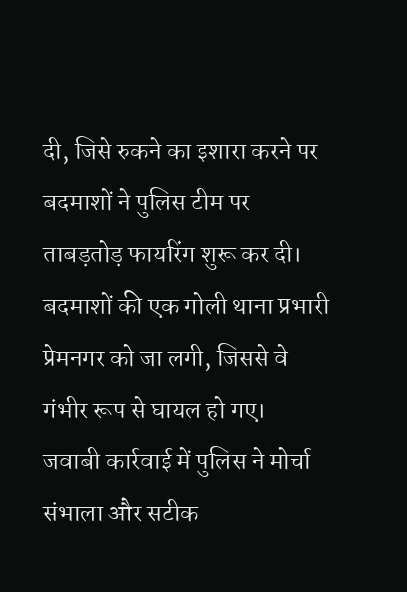दी, जिसे रुकने का इशारा करने पर बदमाशों ने पुलिस टीम पर ताबड़तोड़ फायरिंग शुरू कर दी। बदमाशों की एक गोली थाना प्रभारी प्रेमनगर को जा लगी, जिससे वे गंभीर रूप से घायल हो गए।
जवाबी कार्रवाई में पुलिस ने मोर्चा संभाला और सटीक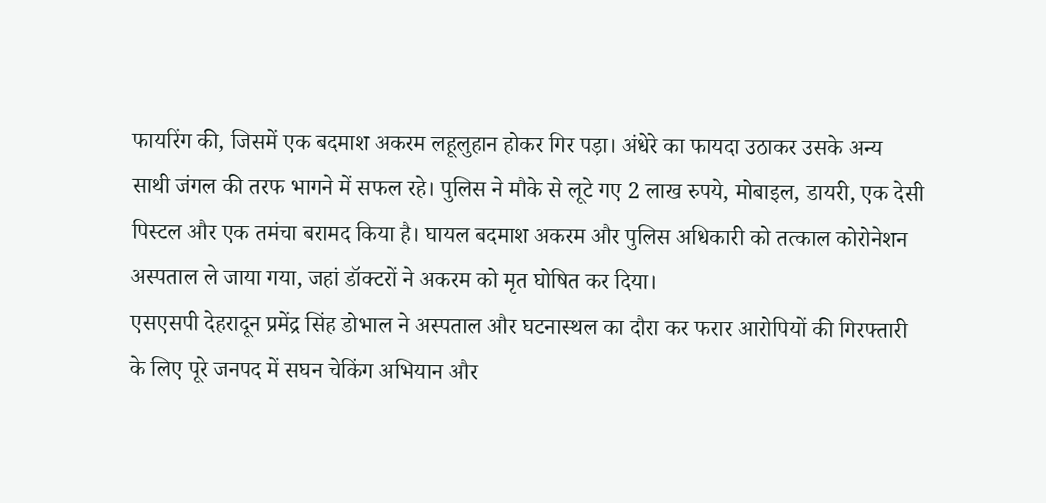फायरिंग की, जिसमें एक बदमाश अकरम लहूलुहान होकर गिर पड़ा। अंधेरे का फायदा उठाकर उसके अन्य साथी जंगल की तरफ भागने में सफल रहे। पुलिस ने मौके से लूटे गए 2 लाख रुपये, मोबाइल, डायरी, एक देसी पिस्टल और एक तमंचा बरामद किया है। घायल बदमाश अकरम और पुलिस अधिकारी को तत्काल कोरोनेशन अस्पताल ले जाया गया, जहां डॉक्टरों ने अकरम को मृत घोषित कर दिया।
एसएसपी देहरादून प्रमेंद्र सिंह डोभाल ने अस्पताल और घटनास्थल का दौरा कर फरार आरोपियों की गिरफ्तारी के लिए पूरे जनपद में सघन चेकिंग अभियान और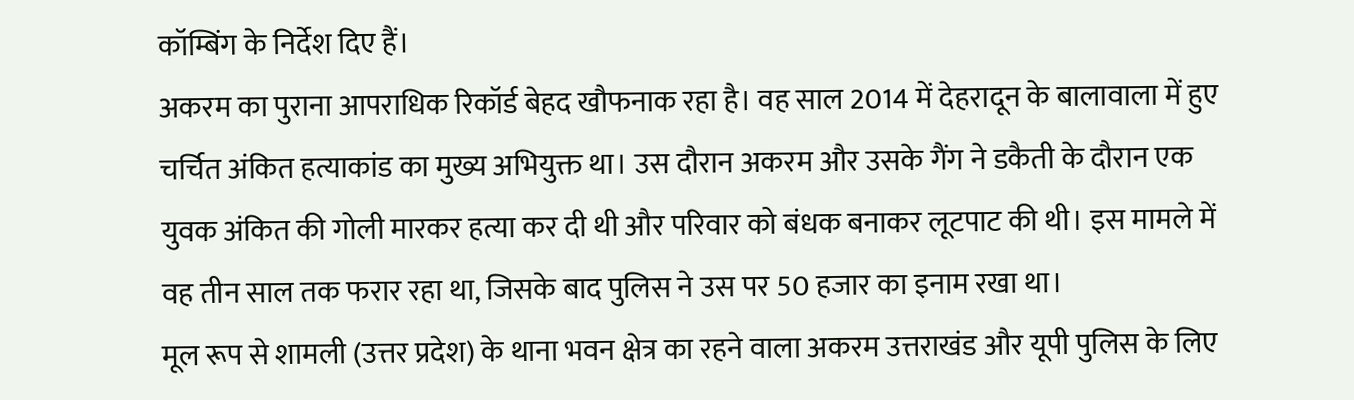कॉम्बिंग के निर्देश दिए हैं।
अकरम का पुराना आपराधिक रिकॉर्ड बेहद खौफनाक रहा है। वह साल 2014 में देहरादून के बालावाला में हुए चर्चित अंकित हत्याकांड का मुख्य अभियुक्त था। उस दौरान अकरम और उसके गैंग ने डकैती के दौरान एक युवक अंकित की गोली मारकर हत्या कर दी थी और परिवार को बंधक बनाकर लूटपाट की थी। इस मामले में वह तीन साल तक फरार रहा था, जिसके बाद पुलिस ने उस पर 50 हजार का इनाम रखा था।
मूल रूप से शामली (उत्तर प्रदेश) के थाना भवन क्षेत्र का रहने वाला अकरम उत्तराखंड और यूपी पुलिस के लिए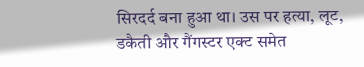सिरदर्द बना हुआ था। उस पर हत्या, लूट, डकैती और गैंगस्टर एक्ट समेत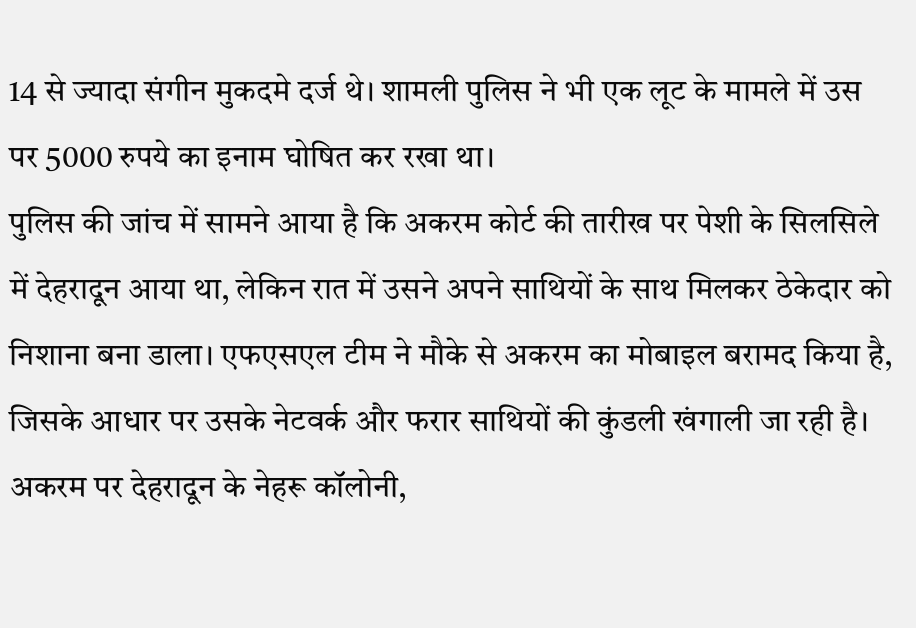14 से ज्यादा संगीन मुकदमे दर्ज थे। शामली पुलिस ने भी एक लूट के मामले में उस पर 5000 रुपये का इनाम घोषित कर रखा था।
पुलिस की जांच में सामने आया है कि अकरम कोर्ट की तारीख पर पेशी के सिलसिले में देहरादून आया था, लेकिन रात में उसने अपने साथियों के साथ मिलकर ठेकेदार को निशाना बना डाला। एफएसएल टीम ने मौके से अकरम का मोबाइल बरामद किया है, जिसके आधार पर उसके नेटवर्क और फरार साथियों की कुंडली खंगाली जा रही है।
अकरम पर देहरादून के नेहरू कॉलोनी,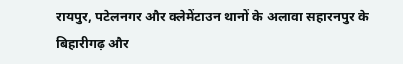रायपुर, पटेलनगर और क्लेमेंटाउन थानों के अलावा सहारनपुर के बिहारीगढ़ और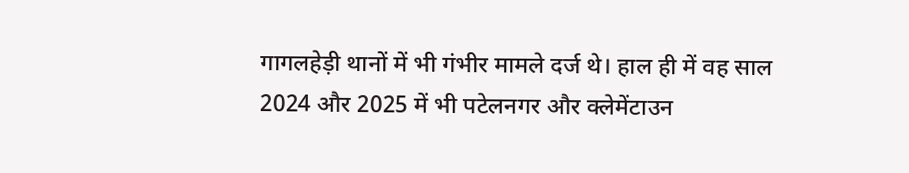गागलहेड़ी थानों में भी गंभीर मामले दर्ज थे। हाल ही में वह साल 2024 और 2025 में भी पटेलनगर और क्लेमेंटाउन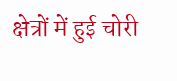क्षेत्रों में हुई चोरी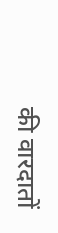की वारदातों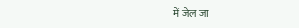में जेल जा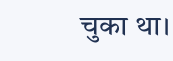चुका था।